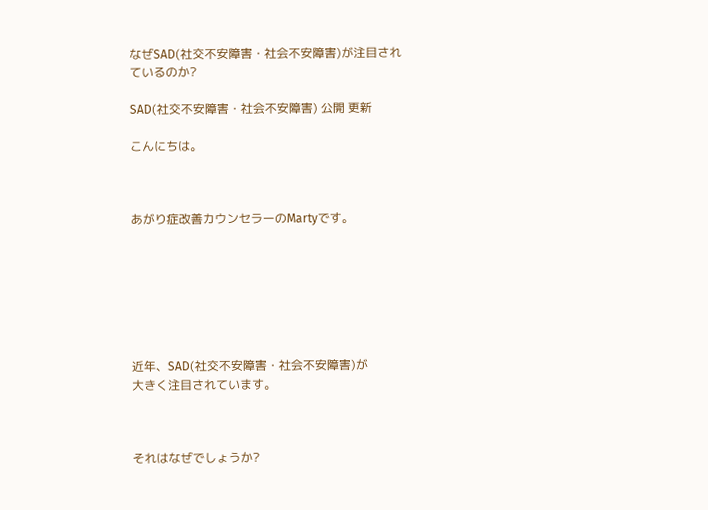なぜSAD(社交不安障害・社会不安障害)が注目されているのか?

SAD(社交不安障害・社会不安障害) 公開 更新

こんにちは。



あがり症改善カウンセラーのMartyです。







近年、SAD(社交不安障害・社会不安障害)が
大きく注目されています。



それはなぜでしょうか?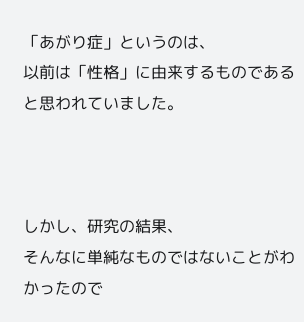「あがり症」というのは、
以前は「性格」に由来するものであると思われていました。



しかし、研究の結果、
そんなに単純なものではないことがわかったので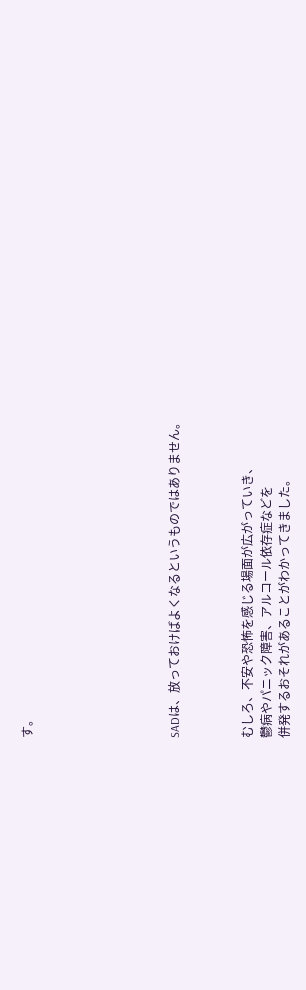す。







SADは、放っておけばよくなるというものではありません。



むしろ、不安や恐怖を感じる場面が広がっていき、
鬱病やパニック障害、アルコール依存症などを
併発するおそれがあることがわかってきました。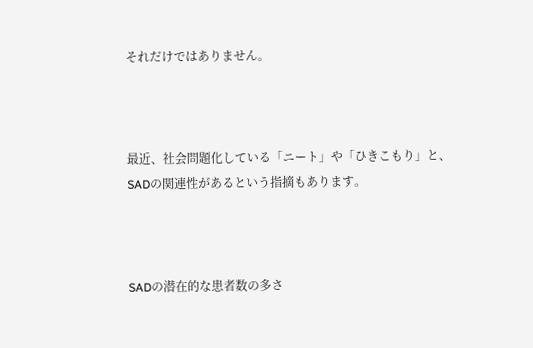それだけではありません。



最近、社会問題化している「ニート」や「ひきこもり」と、
SADの関連性があるという指摘もあります。



SADの潜在的な患者数の多さ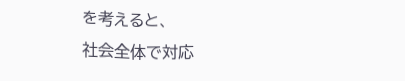を考えると、
社会全体で対応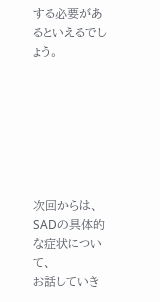する必要があるといえるでしょう。







次回からは、SADの具体的な症状について、
お話していき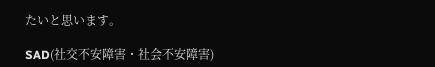たいと思います。

SAD(社交不安障害・社会不安障害)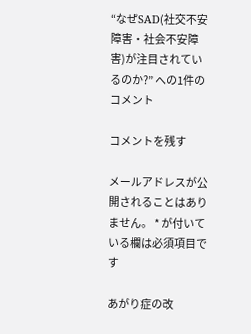“なぜSAD(社交不安障害・社会不安障害)が注目されているのか?” への1件のコメント

コメントを残す

メールアドレスが公開されることはありません。 * が付いている欄は必須項目です

あがり症の改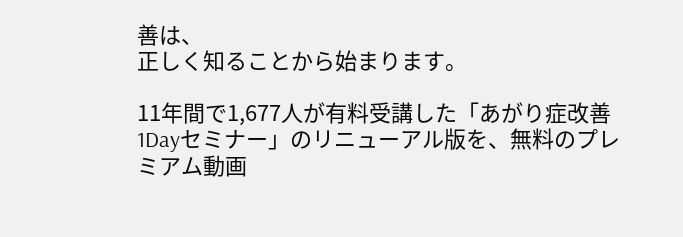善は、
正しく知ることから始まります。

11年間で1,677人が有料受講した「あがり症改善1Dayセミナー」のリニューアル版を、無料のプレミアム動画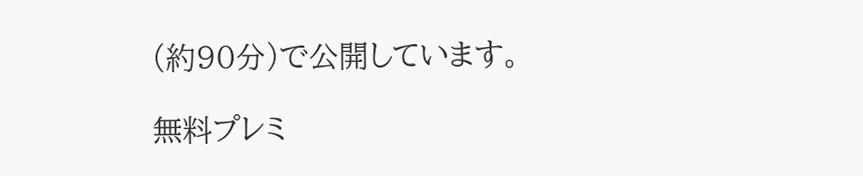(約90分)で公開しています。

無料プレミ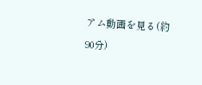アム動画を見る(約90分)